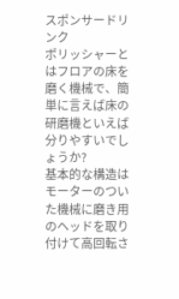スポンサードリンク
ポリッシャーとはフロアの床を磨く機械で、簡単に言えば床の研磨機といえば分りやすいでしょうか?
基本的な構造はモーターのついた機械に磨き用のヘッドを取り付けて高回転さ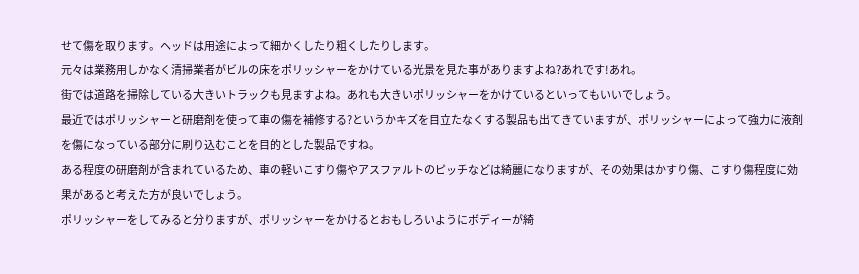せて傷を取ります。ヘッドは用途によって細かくしたり粗くしたりします。
元々は業務用しかなく清掃業者がビルの床をポリッシャーをかけている光景を見た事がありますよね?あれです!あれ。
街では道路を掃除している大きいトラックも見ますよね。あれも大きいポリッシャーをかけているといってもいいでしょう。
最近ではポリッシャーと研磨剤を使って車の傷を補修する?というかキズを目立たなくする製品も出てきていますが、ポリッシャーによって強力に液剤を傷になっている部分に刷り込むことを目的とした製品ですね。
ある程度の研磨剤が含まれているため、車の軽いこすり傷やアスファルトのピッチなどは綺麗になりますが、その効果はかすり傷、こすり傷程度に効果があると考えた方が良いでしょう。
ポリッシャーをしてみると分りますが、ポリッシャーをかけるとおもしろいようにボディーが綺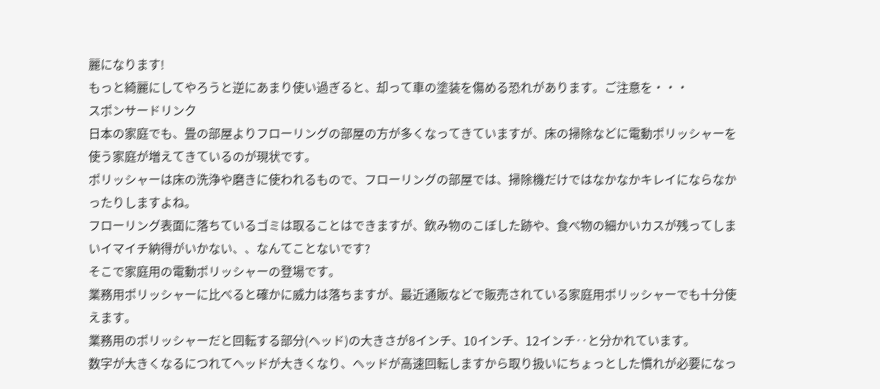麗になります!
もっと綺麗にしてやろうと逆にあまり使い過ぎると、却って車の塗装を傷める恐れがあります。ご注意を・・・
スポンサードリンク
日本の家庭でも、畳の部屋よりフローリングの部屋の方が多くなってきていますが、床の掃除などに電動ポリッシャーを使う家庭が増えてきているのが現状です。
ポリッシャーは床の洗浄や磨きに使われるもので、フローリングの部屋では、掃除機だけではなかなかキレイにならなかったりしますよね。
フローリング表面に落ちているゴミは取ることはできますが、飲み物のこぼした跡や、食べ物の細かいカスが残ってしまいイマイチ納得がいかない、、なんてことないです?
そこで家庭用の電動ポリッシャーの登場です。
業務用ポリッシャーに比べると確かに威力は落ちますが、最近通販などで販売されている家庭用ポリッシャーでも十分使えます。
業務用のポリッシャーだと回転する部分(ヘッド)の大きさが8インチ、10インチ、12インチ‥と分かれています。
数字が大きくなるにつれてヘッドが大きくなり、ヘッドが高速回転しますから取り扱いにちょっとした慣れが必要になっ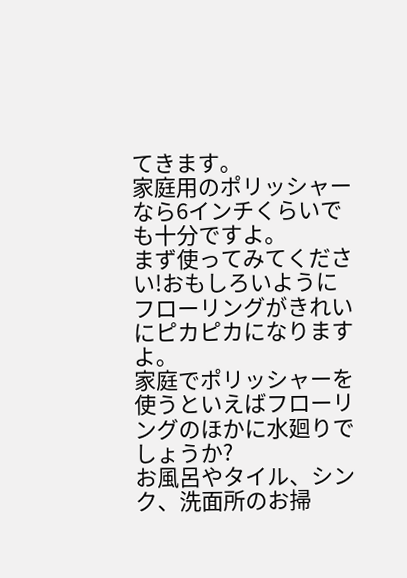てきます。
家庭用のポリッシャーなら6インチくらいでも十分ですよ。
まず使ってみてください!おもしろいようにフローリングがきれいにピカピカになりますよ。
家庭でポリッシャーを使うといえばフローリングのほかに水廻りでしょうか?
お風呂やタイル、シンク、洗面所のお掃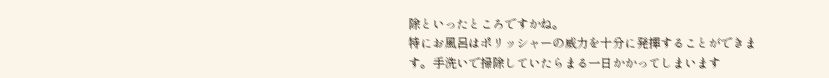除といったところですかね。
特にお風呂はポリッシャーの威力を十分に発揮することができます。手洗いで掃除していたらまる一日かかってしまいます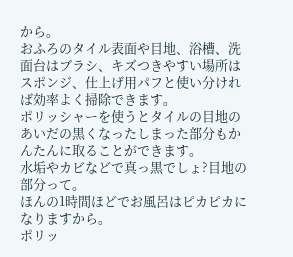から。
おふろのタイル表面や目地、浴槽、洗面台はブラシ、キズつきやすい場所はスポンジ、仕上げ用パフと使い分ければ効率よく掃除できます。
ポリッシャーを使うとタイルの目地のあいだの黒くなったしまった部分もかんたんに取ることができます。
水垢やカビなどで真っ黒でしょ?目地の部分って。
ほんの1時間ほどでお風呂はピカピカになりますから。
ポリッ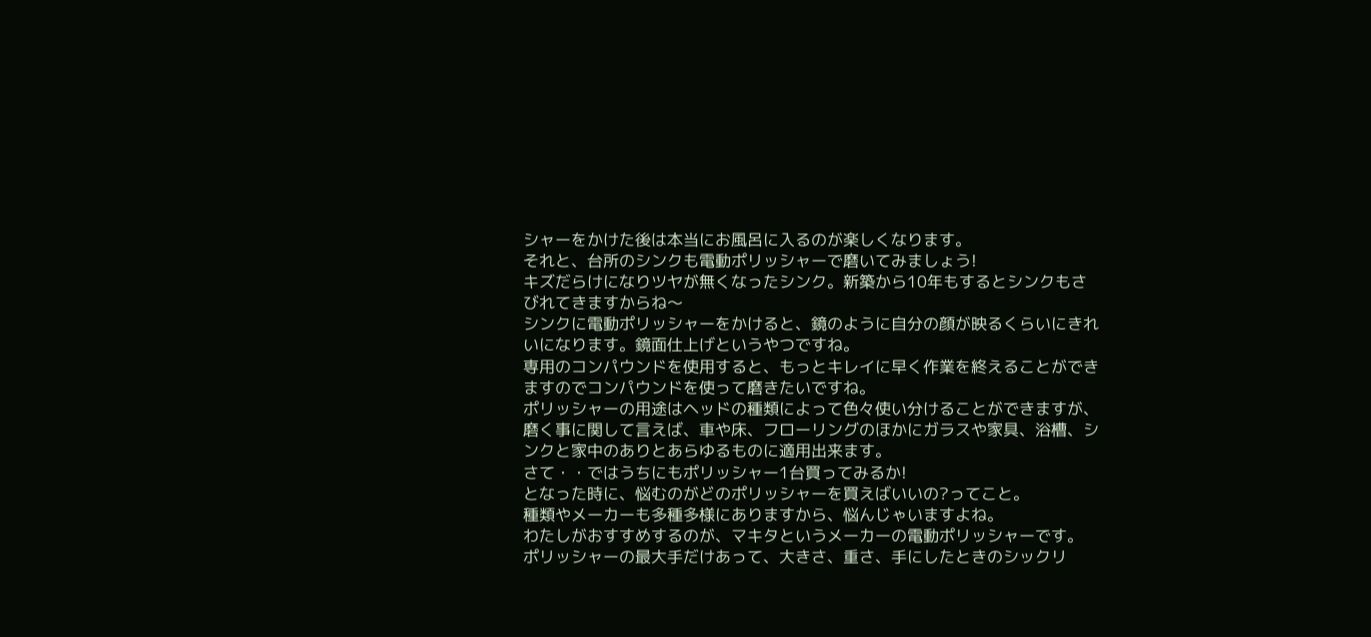シャーをかけた後は本当にお風呂に入るのが楽しくなります。
それと、台所のシンクも電動ポリッシャーで磨いてみましょう!
キズだらけになりツヤが無くなったシンク。新築から10年もするとシンクもさびれてきますからね〜
シンクに電動ポリッシャーをかけると、鏡のように自分の顔が映るくらいにきれいになります。鏡面仕上げというやつですね。
専用のコンパウンドを使用すると、もっとキレイに早く作業を終えることができますのでコンパウンドを使って磨きたいですね。
ポリッシャーの用途はヘッドの種類によって色々使い分けることができますが、磨く事に関して言えば、車や床、フローリングのほかにガラスや家具、浴槽、シンクと家中のありとあらゆるものに適用出来ます。
さて・・ではうちにもポリッシャー1台買ってみるか!
となった時に、悩むのがどのポリッシャーを買えばいいの?ってこと。
種類やメーカーも多種多様にありますから、悩んじゃいますよね。
わたしがおすすめするのが、マキタというメーカーの電動ポリッシャーです。
ポリッシャーの最大手だけあって、大きさ、重さ、手にしたときのシックリ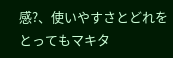感?、使いやすさとどれをとってもマキタ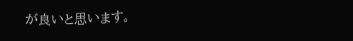が良いと思います。